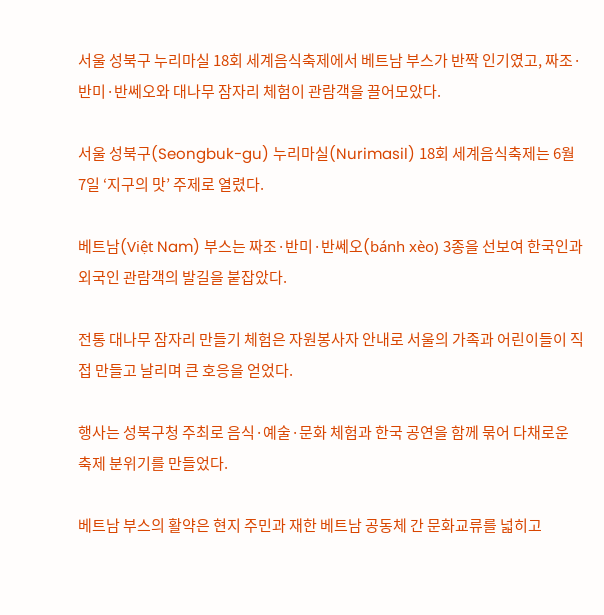서울 성북구 누리마실 18회 세계음식축제에서 베트남 부스가 반짝 인기였고, 짜조·반미·반쎄오와 대나무 잠자리 체험이 관람객을 끌어모았다.

서울 성북구(Seongbuk-gu) 누리마실(Nurimasil) 18회 세계음식축제는 6월 7일 ‘지구의 맛’ 주제로 열렸다.

베트남(Việt Nam) 부스는 짜조·반미·반쎄오(bánh xèo) 3종을 선보여 한국인과 외국인 관람객의 발길을 붙잡았다.

전통 대나무 잠자리 만들기 체험은 자원봉사자 안내로 서울의 가족과 어린이들이 직접 만들고 날리며 큰 호응을 얻었다.

행사는 성북구청 주최로 음식·예술·문화 체험과 한국 공연을 함께 묶어 다채로운 축제 분위기를 만들었다.

베트남 부스의 활약은 현지 주민과 재한 베트남 공동체 간 문화교류를 넓히고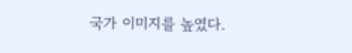국가 이미지를 높였다.